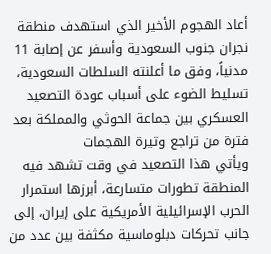أعاد الهجوم الأخير الذي استهدف منطقة نجران جنوب السعودية وأسفر عن إصابة 11 مدنياً، وفق ما أعلنته السلطات السعودية، تسليط الضوء على أسباب عودة التصعيد العسكري بين جماعة الحوثي والمملكة بعد فترة من تراجع وتيرة الهجمات
ويأتي هذا التصعيد في وقت تشهد فيه المنطقة تطورات متسارعة، أبرزها استمرار الحرب الإسرائيلية الأمريكية على إيران، إلى جانب تحركات دبلوماسية مكثفة بين عدد من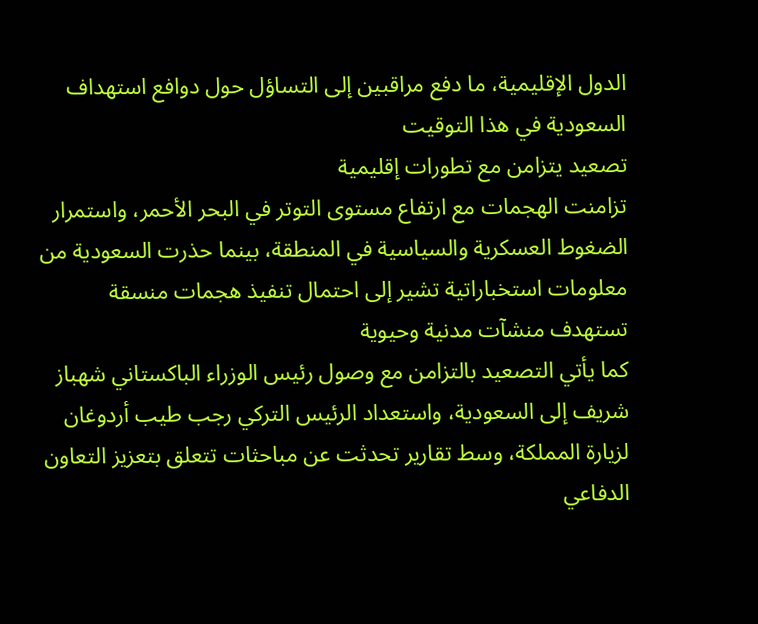الدول الإقليمية، ما دفع مراقبين إلى التساؤل حول دوافع استهداف السعودية في هذا التوقيت
تصعيد يتزامن مع تطورات إقليمية
تزامنت الهجمات مع ارتفاع مستوى التوتر في البحر الأحمر، واستمرار الضغوط العسكرية والسياسية في المنطقة، بينما حذرت السعودية من معلومات استخباراتية تشير إلى احتمال تنفيذ هجمات منسقة تستهدف منشآت مدنية وحيوية
كما يأتي التصعيد بالتزامن مع وصول رئيس الوزراء الباكستاني شهباز شريف إلى السعودية، واستعداد الرئيس التركي رجب طيب أردوغان لزيارة المملكة، وسط تقارير تحدثت عن مباحثات تتعلق بتعزيز التعاون الدفاعي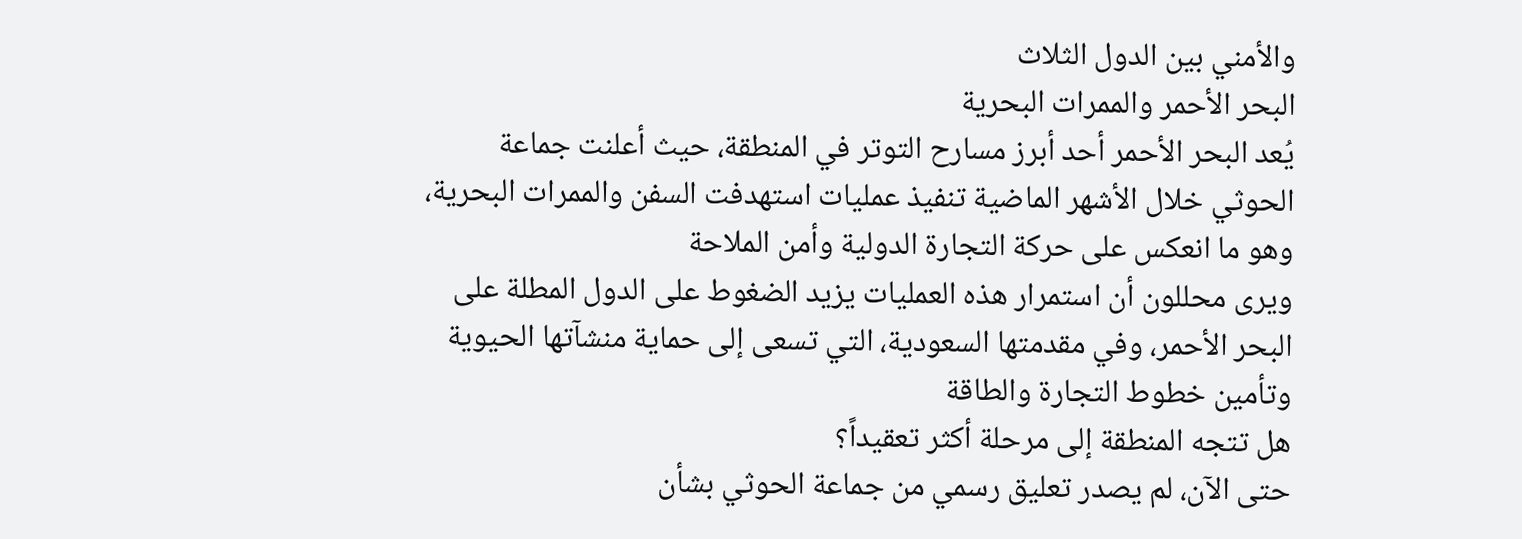والأمني بين الدول الثلاث
البحر الأحمر والممرات البحرية
يُعد البحر الأحمر أحد أبرز مسارح التوتر في المنطقة، حيث أعلنت جماعة الحوثي خلال الأشهر الماضية تنفيذ عمليات استهدفت السفن والممرات البحرية، وهو ما انعكس على حركة التجارة الدولية وأمن الملاحة
ويرى محللون أن استمرار هذه العمليات يزيد الضغوط على الدول المطلة على البحر الأحمر، وفي مقدمتها السعودية، التي تسعى إلى حماية منشآتها الحيوية وتأمين خطوط التجارة والطاقة
هل تتجه المنطقة إلى مرحلة أكثر تعقيداً؟
حتى الآن، لم يصدر تعليق رسمي من جماعة الحوثي بشأن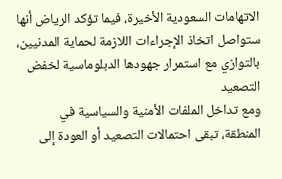الاتهامات السعودية الأخيرة، فيما تؤكد الرياض أنها ستواصل اتخاذ الإجراءات اللازمة لحماية المدنيين، بالتوازي مع استمرار جهودها الدبلوماسية لخفض التصعيد
ومع تداخل الملفات الأمنية والسياسية في المنطقة، تبقى احتمالات التصعيد أو العودة إلى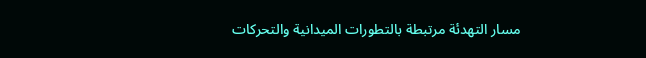مسار التهدئة مرتبطة بالتطورات الميدانية والتحركات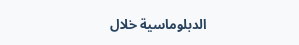الدبلوماسية خلال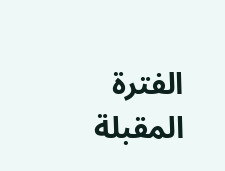الفترة المقبلة